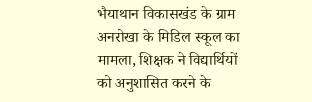भैयाथान विकासखंड के ग्राम अनरोखा के मिडिल स्कूल का मामला, शिक्षक ने विद्यार्थियों को अनुशासित करने के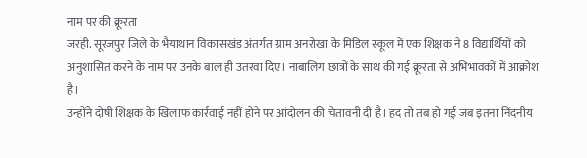नाम पर की क्रूरता
जरही. सूरजपुर जिले के भैयाथान विकासखंड अंतर्गत ग्राम अनरोखा के मिडिल स्कूल में एक शिक्षक ने 8 विद्यार्थियों को अनुशासित करने के नाम पर उनके बाल ही उतरवा दिए। नाबालिग छात्रों के साथ की गई क्रूरता से अभिभावकों में आक्रोश है।
उन्होंने दोषी शिक्षक के खिलाफ कार्रवाई नहीं होने पर आंदोलन की चेतावनी दी है। हद तो तब हो गई जब इतना निंदनीय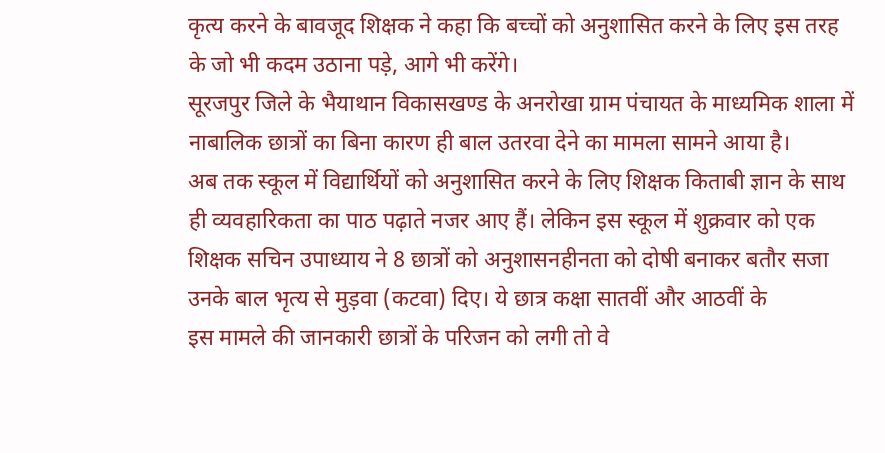कृत्य करने के बावजूद शिक्षक ने कहा कि बच्चों को अनुशासित करने के लिए इस तरह के जो भी कदम उठाना पड़े, आगे भी करेंगे।
सूरजपुर जिले के भैयाथान विकासखण्ड के अनरोखा ग्राम पंचायत के माध्यमिक शाला में नाबालिक छात्रों का बिना कारण ही बाल उतरवा देने का मामला सामने आया है।
अब तक स्कूल में विद्यार्थियों को अनुशासित करने के लिए शिक्षक किताबी ज्ञान के साथ ही व्यवहारिकता का पाठ पढ़ाते नजर आए हैं। लेकिन इस स्कूल में शुक्रवार को एक शिक्षक सचिन उपाध्याय ने 8 छात्रों को अनुशासनहीनता को दोषी बनाकर बतौर सजा उनके बाल भृत्य से मुड़वा (कटवा) दिए। ये छात्र कक्षा सातवीं और आठवीं के
इस मामले की जानकारी छात्रों के परिजन को लगी तो वे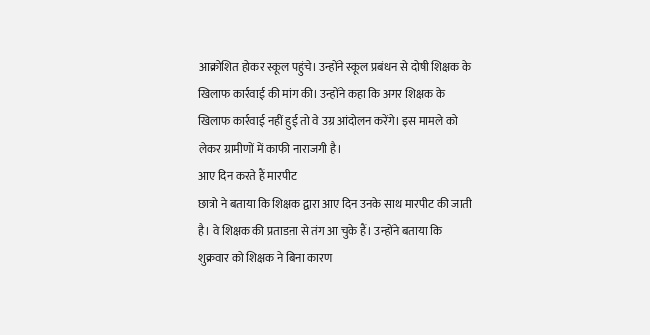आक्रोशित होकर स्कूल पहुंचे। उन्होंने स्कूल प्रबंधन से दोषी शिक्षक के खिलाफ कार्रवाई की मांग की। उन्होंने कहा कि अगर शिक्षक के खिलाफ कार्रवाई नहीं हुई तो वे उग्र आंदोलन करेंगे। इस मामले को लेकर ग्रामीणों में काफी नाराजगी है।
आए दिन करते हैं मारपीट
छात्रो ने बताया कि शिक्षक द्वारा आए दिन उनके साथ मारपीट की जाती है। वे शिक्षक की प्रताडऩा से तंग आ चुके हैं। उन्होंने बताया कि शुक्रवार को शिक्षक ने बिना कारण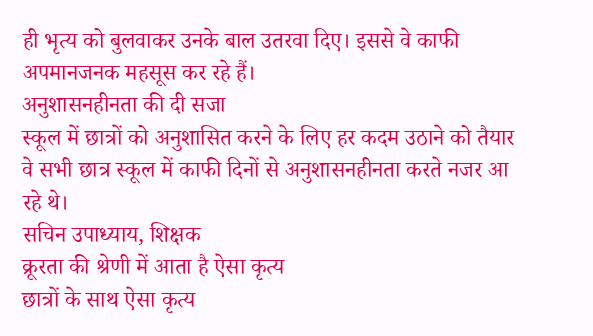ही भृत्य को बुलवाकर उनके बाल उतरवा दिए। इससे वे काफी अपमानजनक महसूस कर रहे हैं।
अनुशासनहीनता की दी सजा
स्कूल में छात्रों को अनुशासित करने के लिए हर कदम उठाने को तैयार वे सभी छात्र स्कूल में काफी दिनों से अनुशासनहीनता करते नजर आ रहे थे।
सचिन उपाध्याय, शिक्षक
क्रूरता की श्रेणी में आता है ऐसा कृत्य
छात्रों के साथ ऐसा कृत्य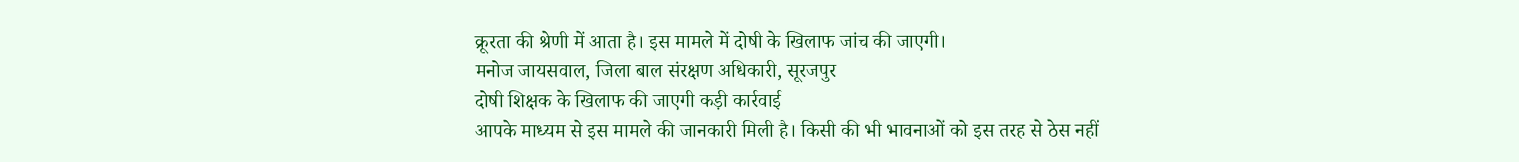क्रूरता की श्रेणी में आता है। इस मामले में दोषी के खिलाफ जांच की जाएगी।
मनोज जायसवाल, जिला बाल संरक्षण अधिकारी, सूरजपुर
दोषी शिक्षक के खिलाफ की जाएगी कड़ी कार्रवाई
आपके माध्यम से इस मामले की जानकारी मिली है। किसी की भी भावनाओं को इस तरह से ठेस नहीं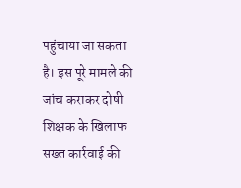पहुंचाया जा सकता है। इस पूरे मामले की जांच कराकर दोषी शिक्षक के खिलाफ सख्त कार्रवाई की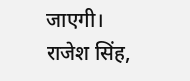जाएगी।
राजेश सिंह,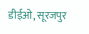डीईओ, सूरजपुर